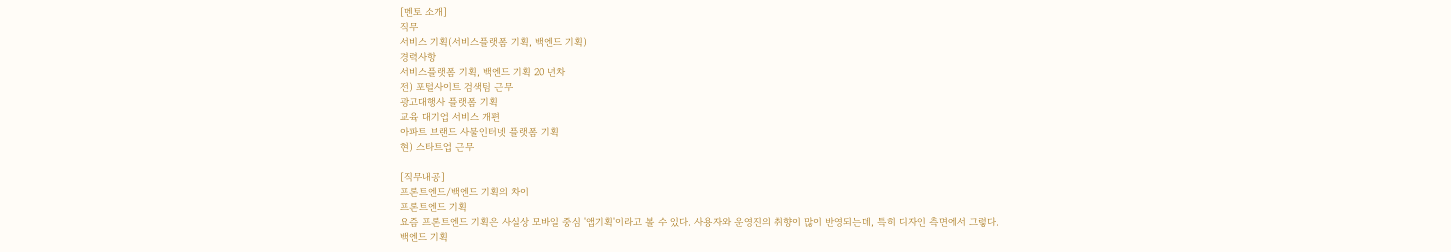[멘토 소개]
직무
서비스 기획(서비스플랫폼 기획, 백엔드 기획)
경력사항
서비스플랫폼 기획, 백엔드 기획 20 년차
전) 포털사이트 검색팀 근무
광고대행사 플랫폼 기획
교육 대기업 서비스 개편
아파트 브랜드 사물인터넷 플랫폼 기획
현) 스타트업 근무

[직무내공]
프론트엔드/백엔드 기획의 차이
프론트엔드 기획
요즘 프론트엔드 기획은 사실상 모바일 중심 '앱기획'이라고 볼 수 있다. 사용자와 운영진의 취향이 많이 반영되는데, 특히 디자인 측면에서 그렇다.
백엔드 기획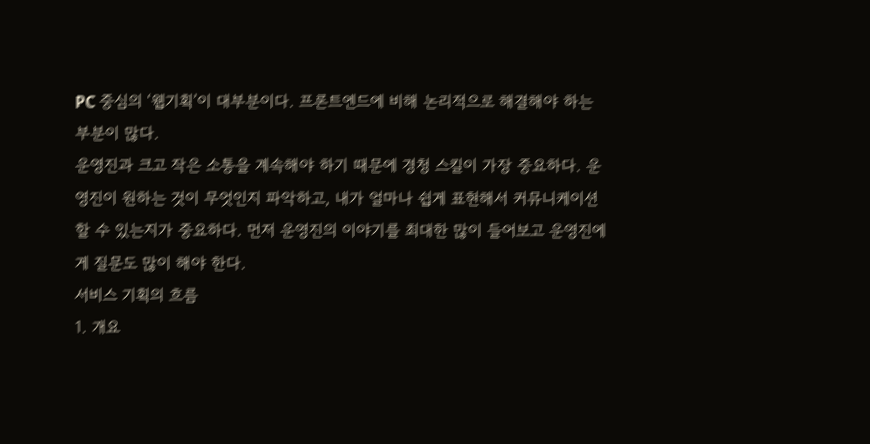PC 중심의 ‘웹기획’이 대부분이다. 프론트엔드에 비해 논리적으로 해결해야 하는 부분이 많다.
운영진과 크고 작은 소통을 계속해야 하기 때문에 경청 스킬이 가장 중요하다. 운영진이 원하는 것이 무엇인지 파악하고, 내가 얼마나 쉽게 표현해서 커뮤니케이션할 수 있는지가 중요하다. 먼저 운영진의 이야기를 최대한 많이 들어보고 운영진에게 질문도 많이 해야 한다.
서비스 기획의 흐름
1. 개요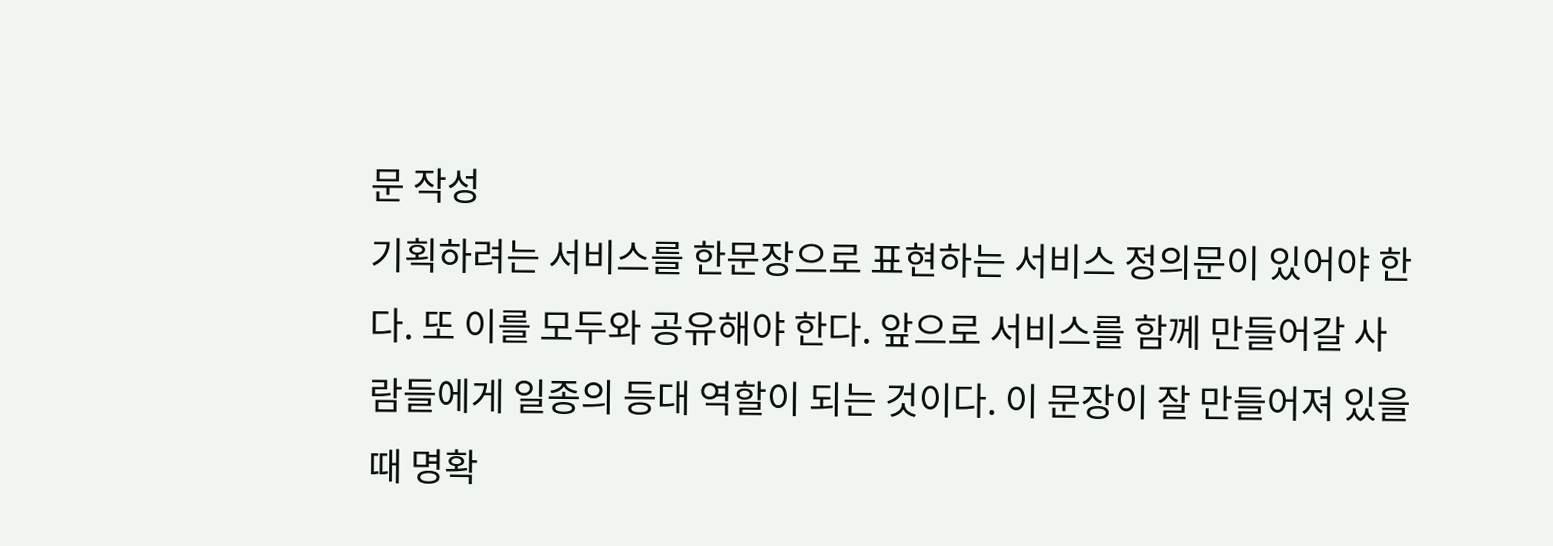문 작성
기획하려는 서비스를 한문장으로 표현하는 서비스 정의문이 있어야 한다. 또 이를 모두와 공유해야 한다. 앞으로 서비스를 함께 만들어갈 사람들에게 일종의 등대 역할이 되는 것이다. 이 문장이 잘 만들어져 있을 때 명확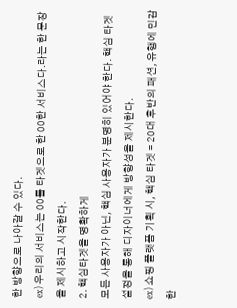한 방향으로 나아갈 수 있다.
ex) 우리의 서비스는 00를 타겟으로 한 00한 서비스다.라는 한 문장을 제시하고 시작한다.
2. 핵심타겟을 명확하게
모든 사용자가 아닌, 핵심 사용자가 분명히 있어야 한다. 핵심 타겟 설정을 통해 디자이너에게 방향성을 제시한다.
ex) 쇼핑 플랫폼 기획 시, 핵심 타겟 = 20대 후반의 패션, 유행에 민감한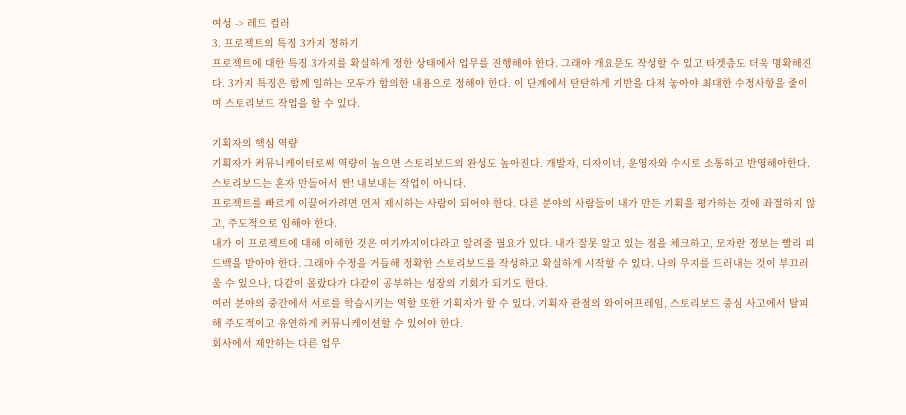여성 -> 레드 컬러
3. 프로젝트의 특징 3가지 정하기
프로젝트에 대한 특징 3가지를 확실하게 정한 상태에서 업무를 진행해야 한다. 그래야 개요문도 작성할 수 있고 타겟층도 더욱 명확해진다. 3가지 특징은 함께 일하는 모두가 합의한 내용으로 정해야 한다. 이 단계에서 탄탄하게 기반을 다져 놓아야 최대한 수정사항을 줄이며 스토리보드 작업을 할 수 있다.

기획자의 핵심 역량
기획자가 커뮤니케이터로써 역량이 높으면 스토리보드의 완성도 높아진다. 개발자, 디자이너, 운영자와 수시로 소통하고 반영해아한다. 스토리보드는 혼자 만들어서 짠! 내보내는 작업이 아니다.
프로젝트를 빠르게 이끌어가려면 먼저 제시하는 사람이 되어야 한다. 다른 분야의 사람들이 내가 만든 기획을 평가하는 것에 좌절하지 않고, 주도적으로 임해야 한다.
내가 이 프로젝트에 대해 이해한 것은 여기까지이다라고 알려줄 필요가 있다. 내가 잘못 알고 있는 점을 체크하고, 모자란 정보는 빨리 피드백을 받아야 한다. 그래야 수정을 거듭해 정확한 스토리보드를 작성하고 확실하게 시작할 수 있다. 나의 무지를 드러내는 것이 부끄러울 수 있으나, 다같이 몰랐다가 다같이 공부하는 성장의 기회가 되기도 한다.
여러 분야의 중간에서 서로를 학습시키는 역할 또한 기획자가 할 수 있다. 기획자 관점의 와이어프레임, 스토리보드 중심 사고에서 탈피해 주도적이고 유연하게 커뮤니케이션할 수 있어야 한다.
회사에서 제안하는 다른 업무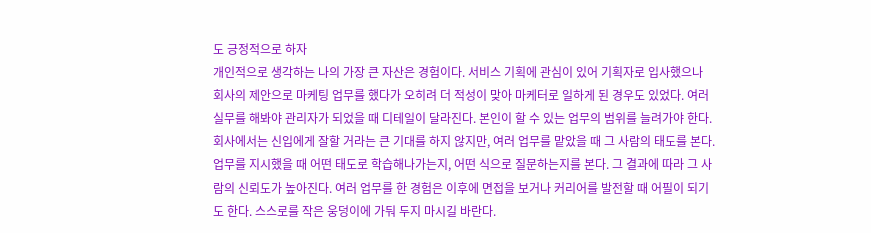도 긍정적으로 하자
개인적으로 생각하는 나의 가장 큰 자산은 경험이다. 서비스 기획에 관심이 있어 기획자로 입사했으나 회사의 제안으로 마케팅 업무를 했다가 오히려 더 적성이 맞아 마케터로 일하게 된 경우도 있었다. 여러 실무를 해봐야 관리자가 되었을 때 디테일이 달라진다. 본인이 할 수 있는 업무의 범위를 늘려가야 한다.
회사에서는 신입에게 잘할 거라는 큰 기대를 하지 않지만, 여러 업무를 맡았을 때 그 사람의 태도를 본다. 업무를 지시했을 때 어떤 태도로 학습해나가는지, 어떤 식으로 질문하는지를 본다. 그 결과에 따라 그 사람의 신뢰도가 높아진다. 여러 업무를 한 경험은 이후에 면접을 보거나 커리어를 발전할 때 어필이 되기도 한다. 스스로를 작은 웅덩이에 가둬 두지 마시길 바란다.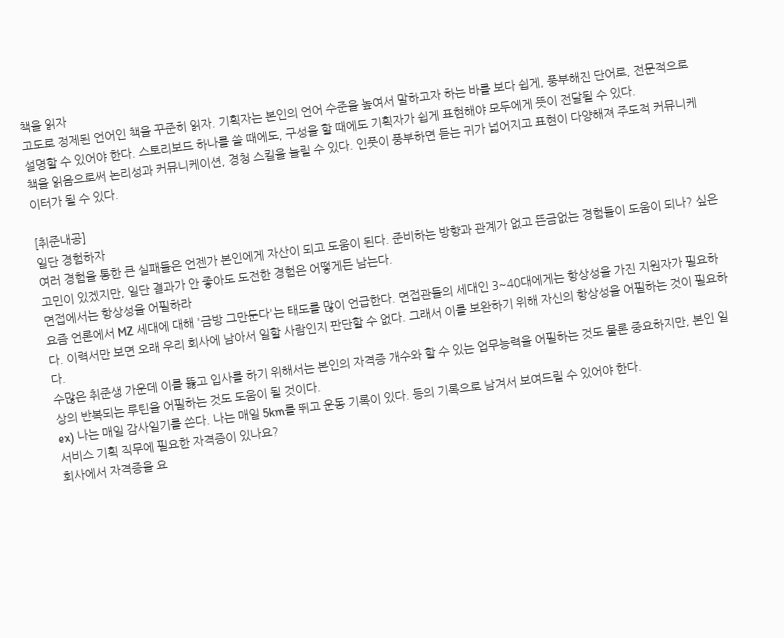책을 읽자
고도로 정제된 언어인 책을 꾸준히 읽자. 기획자는 본인의 언어 수준을 높여서 말하고자 하는 바를 보다 쉽게, 풍부해진 단어로, 전문적으로 설명할 수 있어야 한다. 스토리보드 하나를 쓸 때에도, 구성을 할 때에도 기획자가 쉽게 표현해야 모두에게 뜻이 전달될 수 있다.
책을 읽음으로써 논리성과 커뮤니케이션, 경청 스킬을 늘릴 수 있다. 인풋이 풍부하면 듣는 귀가 넓어지고 표현이 다양해져 주도적 커뮤니케이터가 될 수 있다.

[취준내공]
일단 경험하자
여러 경험을 통한 큰 실패들은 언젠가 본인에게 자산이 되고 도움이 된다. 준비하는 방향과 관계가 없고 뜬금없는 경험들이 도움이 되나? 싶은 고민이 있겠지만, 일단 결과가 안 좋아도 도전한 경험은 어떻게든 남는다.
면접에서는 항상성을 어필하라
요즘 언론에서 MZ 세대에 대해 '금방 그만둔다'는 태도를 많이 언급한다. 면접관들의 세대인 3~40대에게는 항상성을 가진 지원자가 필요하다. 이력서만 보면 오래 우리 회사에 남아서 일할 사람인지 판단할 수 없다. 그래서 이를 보완하기 위해 자신의 항상성을 어필하는 것이 필요하다.
수많은 취준생 가운데 이를 뚫고 입사를 하기 위해서는 본인의 자격증 개수와 할 수 있는 업무능력을 어필하는 것도 물론 중요하지만, 본인 일상의 반복되는 루틴을 어필하는 것도 도움이 될 것이다.
ex) 나는 매일 감사일기를 쓴다. 나는 매일 5km를 뛰고 운동 기록이 있다. 등의 기록으로 남겨서 보여드릴 수 있어야 한다.
서비스 기획 직무에 필요한 자격증이 있나요?
회사에서 자격증을 요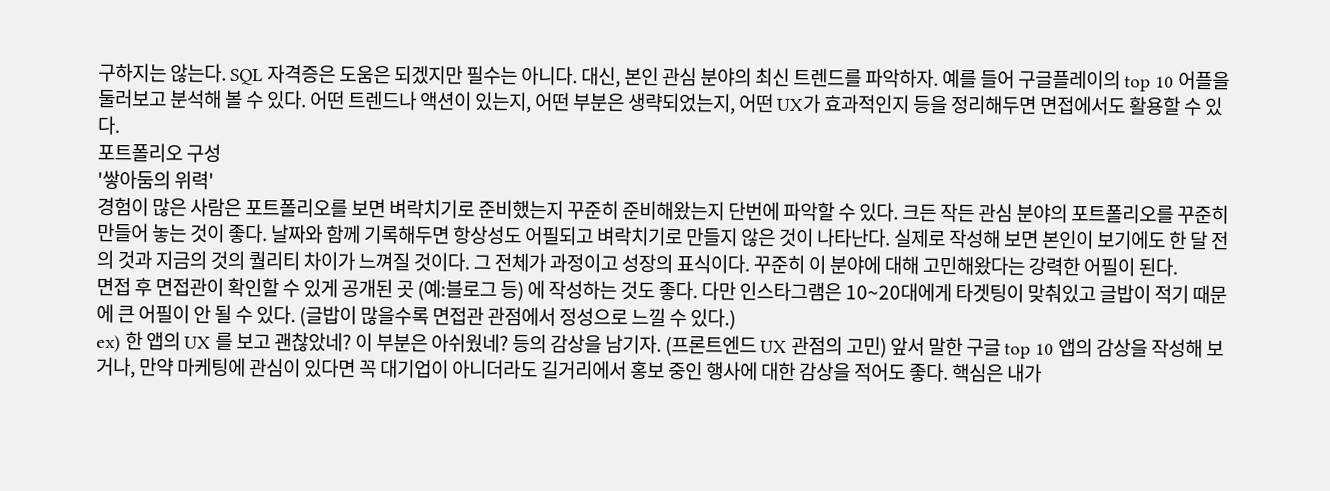구하지는 않는다. SQL 자격증은 도움은 되겠지만 필수는 아니다. 대신, 본인 관심 분야의 최신 트렌드를 파악하자. 예를 들어 구글플레이의 top 10 어플을 둘러보고 분석해 볼 수 있다. 어떤 트렌드나 액션이 있는지, 어떤 부분은 생략되었는지, 어떤 UX가 효과적인지 등을 정리해두면 면접에서도 활용할 수 있다.
포트폴리오 구성
'쌓아둠의 위력'
경험이 많은 사람은 포트폴리오를 보면 벼락치기로 준비했는지 꾸준히 준비해왔는지 단번에 파악할 수 있다. 크든 작든 관심 분야의 포트폴리오를 꾸준히 만들어 놓는 것이 좋다. 날짜와 함께 기록해두면 항상성도 어필되고 벼락치기로 만들지 않은 것이 나타난다. 실제로 작성해 보면 본인이 보기에도 한 달 전의 것과 지금의 것의 퀄리티 차이가 느껴질 것이다. 그 전체가 과정이고 성장의 표식이다. 꾸준히 이 분야에 대해 고민해왔다는 강력한 어필이 된다.
면접 후 면접관이 확인할 수 있게 공개된 곳 (예:블로그 등) 에 작성하는 것도 좋다. 다만 인스타그램은 10~20대에게 타겟팅이 맞춰있고 글밥이 적기 때문에 큰 어필이 안 될 수 있다. (글밥이 많을수록 면접관 관점에서 정성으로 느낄 수 있다.)
ex) 한 앱의 UX 를 보고 괜찮았네? 이 부분은 아쉬웠네? 등의 감상을 남기자. (프론트엔드 UX 관점의 고민) 앞서 말한 구글 top 10 앱의 감상을 작성해 보거나, 만약 마케팅에 관심이 있다면 꼭 대기업이 아니더라도 길거리에서 홍보 중인 행사에 대한 감상을 적어도 좋다. 핵심은 내가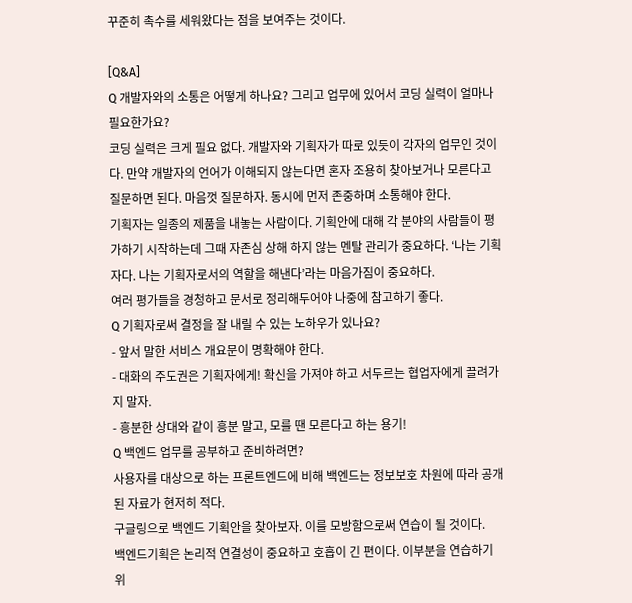꾸준히 촉수를 세워왔다는 점을 보여주는 것이다.

[Q&A]
Q 개발자와의 소통은 어떻게 하나요? 그리고 업무에 있어서 코딩 실력이 얼마나 필요한가요?
코딩 실력은 크게 필요 없다. 개발자와 기획자가 따로 있듯이 각자의 업무인 것이다. 만약 개발자의 언어가 이해되지 않는다면 혼자 조용히 찾아보거나 모른다고 질문하면 된다. 마음껏 질문하자. 동시에 먼저 존중하며 소통해야 한다.
기획자는 일종의 제품을 내놓는 사람이다. 기획안에 대해 각 분야의 사람들이 평가하기 시작하는데 그때 자존심 상해 하지 않는 멘탈 관리가 중요하다. ‘나는 기획자다. 나는 기획자로서의 역할을 해낸다’라는 마음가짐이 중요하다.
여러 평가들을 경청하고 문서로 정리해두어야 나중에 참고하기 좋다.
Q 기획자로써 결정을 잘 내릴 수 있는 노하우가 있나요?
- 앞서 말한 서비스 개요문이 명확해야 한다.
- 대화의 주도권은 기획자에게! 확신을 가져야 하고 서두르는 협업자에게 끌려가지 말자.
- 흥분한 상대와 같이 흥분 말고, 모를 땐 모른다고 하는 용기!
Q 백엔드 업무를 공부하고 준비하려면?
사용자를 대상으로 하는 프론트엔드에 비해 백엔드는 정보보호 차원에 따라 공개된 자료가 현저히 적다.
구글링으로 백엔드 기획안을 찾아보자. 이를 모방함으로써 연습이 될 것이다.
백엔드기획은 논리적 연결성이 중요하고 호흡이 긴 편이다. 이부분을 연습하기 위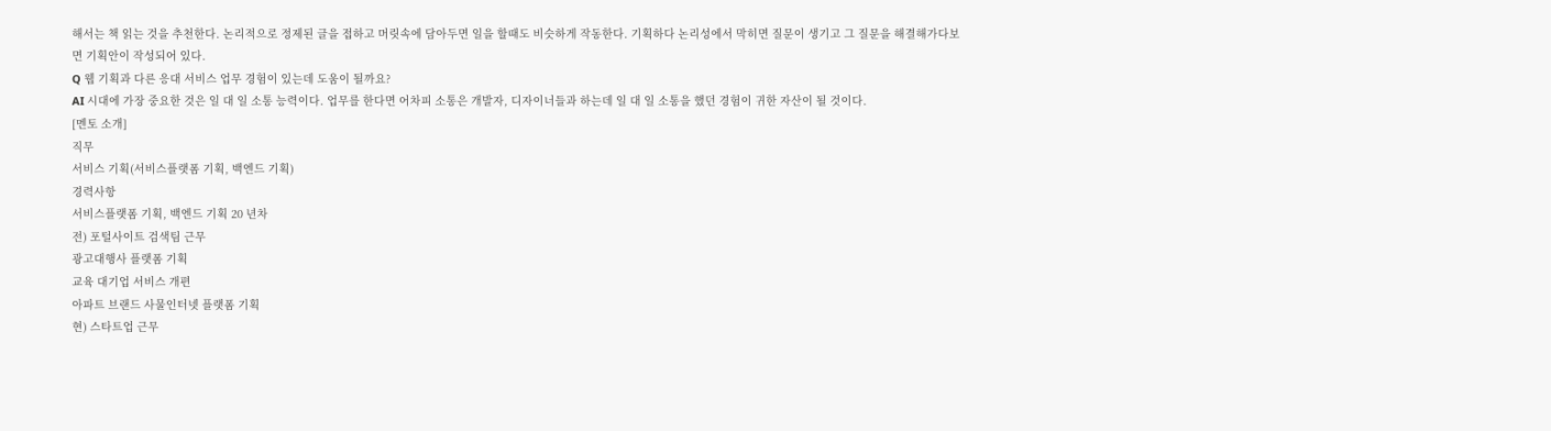해서는 책 읽는 것을 추천한다. 논리적으로 정제된 글을 접하고 머릿속에 담아두면 일을 할때도 비슷하게 작동한다. 기획하다 논리성에서 막히면 질문이 생기고 그 질문을 해결해가다보면 기획안이 작성되어 있다.
Q 웹 기획과 다른 응대 서비스 업무 경험이 있는데 도움이 될까요?
AI 시대에 가장 중요한 것은 일 대 일 소통 능력이다. 업무를 한다면 어차피 소통은 개발자, 디자이너들과 하는데 일 대 일 소통을 했던 경험이 귀한 자산이 될 것이다.
[멘토 소개]
직무
서비스 기획(서비스플랫폼 기획, 백엔드 기획)
경력사항
서비스플랫폼 기획, 백엔드 기획 20 년차
전) 포털사이트 검색팀 근무
광고대행사 플랫폼 기획
교육 대기업 서비스 개편
아파트 브랜드 사물인터넷 플랫폼 기획
현) 스타트업 근무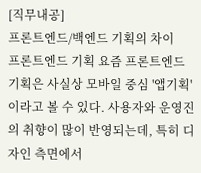[직무내공]
프론트엔드/백엔드 기획의 차이
프론트엔드 기획 요즘 프론트엔드 기획은 사실상 모바일 중심 '앱기획'이라고 볼 수 있다. 사용자와 운영진의 취향이 많이 반영되는데, 특히 디자인 측면에서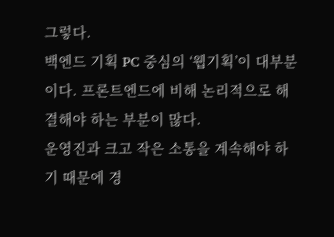그렇다.
백엔드 기획 PC 중심의 ‘웹기획’이 대부분이다. 프론트엔드에 비해 논리적으로 해결해야 하는 부분이 많다.
운영진과 크고 작은 소통을 계속해야 하기 때문에 경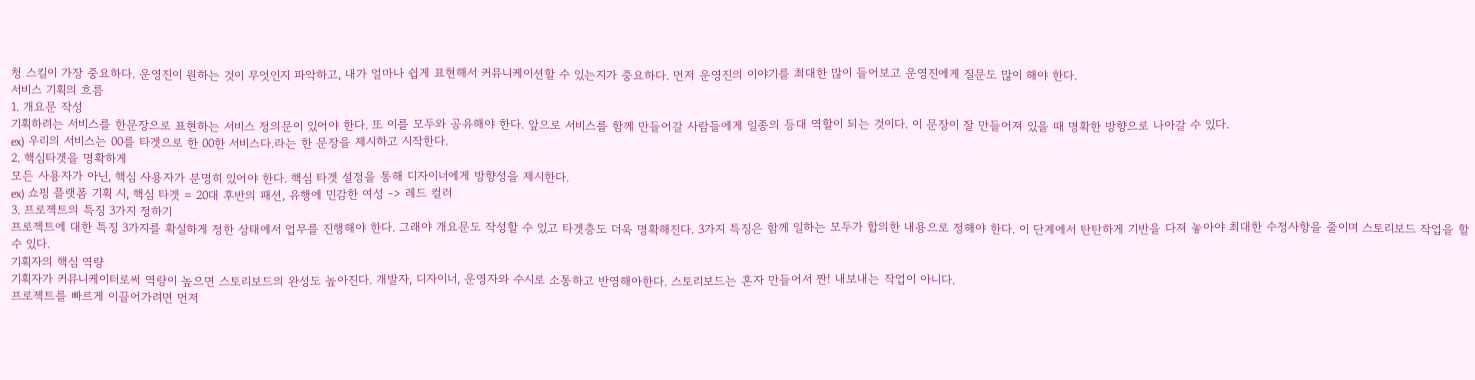청 스킬이 가장 중요하다. 운영진이 원하는 것이 무엇인지 파악하고, 내가 얼마나 쉽게 표현해서 커뮤니케이션할 수 있는지가 중요하다. 먼저 운영진의 이야기를 최대한 많이 들어보고 운영진에게 질문도 많이 해야 한다.
서비스 기획의 흐름
1. 개요문 작성
기획하려는 서비스를 한문장으로 표현하는 서비스 정의문이 있어야 한다. 또 이를 모두와 공유해야 한다. 앞으로 서비스를 함께 만들어갈 사람들에게 일종의 등대 역할이 되는 것이다. 이 문장이 잘 만들어져 있을 때 명확한 방향으로 나아갈 수 있다.
ex) 우리의 서비스는 00를 타겟으로 한 00한 서비스다.라는 한 문장을 제시하고 시작한다.
2. 핵심타겟을 명확하게
모든 사용자가 아닌, 핵심 사용자가 분명히 있어야 한다. 핵심 타겟 설정을 통해 디자이너에게 방향성을 제시한다.
ex) 쇼핑 플랫폼 기획 시, 핵심 타겟 = 20대 후반의 패션, 유행에 민감한 여성 -> 레드 컬러
3. 프로젝트의 특징 3가지 정하기
프로젝트에 대한 특징 3가지를 확실하게 정한 상태에서 업무를 진행해야 한다. 그래야 개요문도 작성할 수 있고 타겟층도 더욱 명확해진다. 3가지 특징은 함께 일하는 모두가 합의한 내용으로 정해야 한다. 이 단계에서 탄탄하게 기반을 다져 놓아야 최대한 수정사항을 줄이며 스토리보드 작업을 할 수 있다.
기획자의 핵심 역량
기획자가 커뮤니케이터로써 역량이 높으면 스토리보드의 완성도 높아진다. 개발자, 디자이너, 운영자와 수시로 소통하고 반영해아한다. 스토리보드는 혼자 만들어서 짠! 내보내는 작업이 아니다.
프로젝트를 빠르게 이끌어가려면 먼저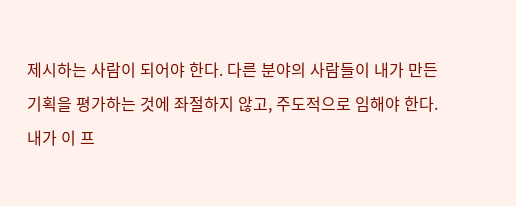제시하는 사람이 되어야 한다. 다른 분야의 사람들이 내가 만든 기획을 평가하는 것에 좌절하지 않고, 주도적으로 임해야 한다.
내가 이 프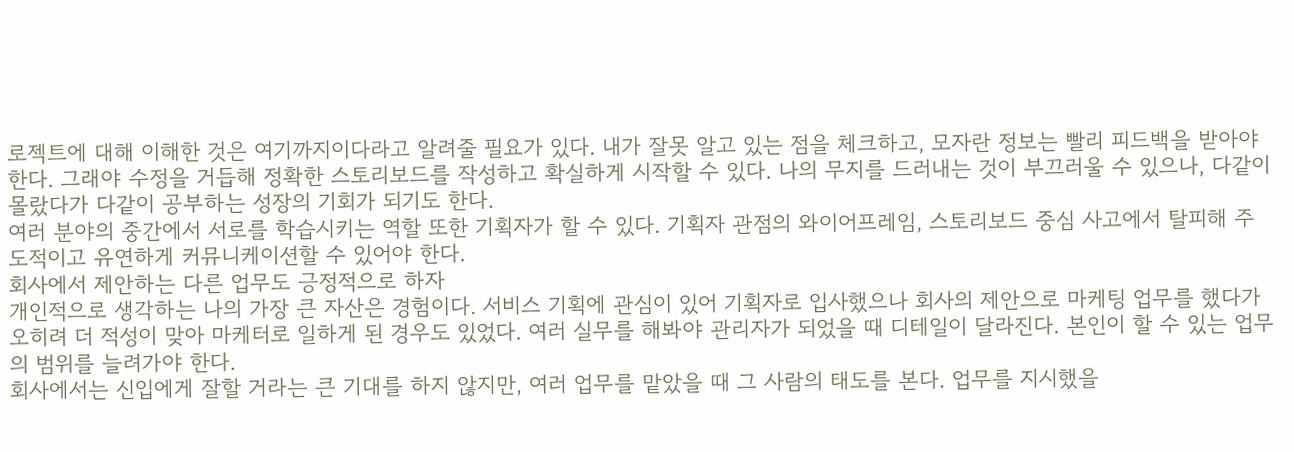로젝트에 대해 이해한 것은 여기까지이다라고 알려줄 필요가 있다. 내가 잘못 알고 있는 점을 체크하고, 모자란 정보는 빨리 피드백을 받아야 한다. 그래야 수정을 거듭해 정확한 스토리보드를 작성하고 확실하게 시작할 수 있다. 나의 무지를 드러내는 것이 부끄러울 수 있으나, 다같이 몰랐다가 다같이 공부하는 성장의 기회가 되기도 한다.
여러 분야의 중간에서 서로를 학습시키는 역할 또한 기획자가 할 수 있다. 기획자 관점의 와이어프레임, 스토리보드 중심 사고에서 탈피해 주도적이고 유연하게 커뮤니케이션할 수 있어야 한다.
회사에서 제안하는 다른 업무도 긍정적으로 하자
개인적으로 생각하는 나의 가장 큰 자산은 경험이다. 서비스 기획에 관심이 있어 기획자로 입사했으나 회사의 제안으로 마케팅 업무를 했다가 오히려 더 적성이 맞아 마케터로 일하게 된 경우도 있었다. 여러 실무를 해봐야 관리자가 되었을 때 디테일이 달라진다. 본인이 할 수 있는 업무의 범위를 늘려가야 한다.
회사에서는 신입에게 잘할 거라는 큰 기대를 하지 않지만, 여러 업무를 맡았을 때 그 사람의 태도를 본다. 업무를 지시했을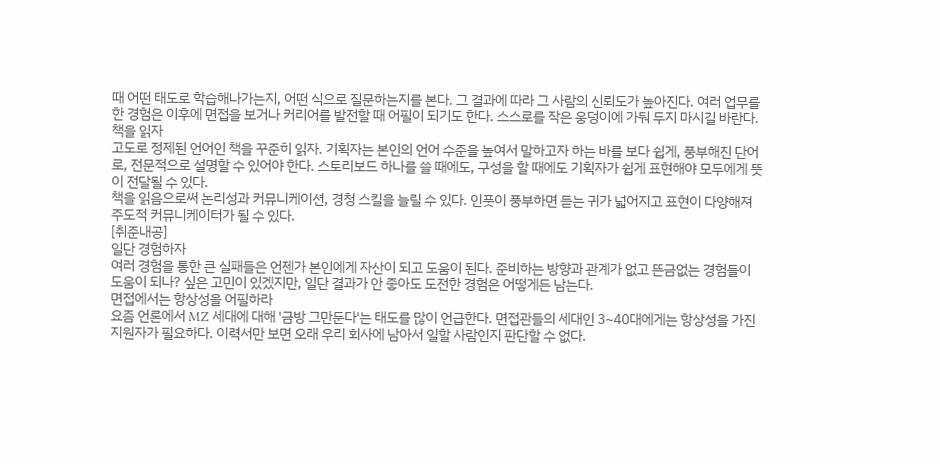때 어떤 태도로 학습해나가는지, 어떤 식으로 질문하는지를 본다. 그 결과에 따라 그 사람의 신뢰도가 높아진다. 여러 업무를 한 경험은 이후에 면접을 보거나 커리어를 발전할 때 어필이 되기도 한다. 스스로를 작은 웅덩이에 가둬 두지 마시길 바란다.
책을 읽자
고도로 정제된 언어인 책을 꾸준히 읽자. 기획자는 본인의 언어 수준을 높여서 말하고자 하는 바를 보다 쉽게, 풍부해진 단어로, 전문적으로 설명할 수 있어야 한다. 스토리보드 하나를 쓸 때에도, 구성을 할 때에도 기획자가 쉽게 표현해야 모두에게 뜻이 전달될 수 있다.
책을 읽음으로써 논리성과 커뮤니케이션, 경청 스킬을 늘릴 수 있다. 인풋이 풍부하면 듣는 귀가 넓어지고 표현이 다양해져 주도적 커뮤니케이터가 될 수 있다.
[취준내공]
일단 경험하자
여러 경험을 통한 큰 실패들은 언젠가 본인에게 자산이 되고 도움이 된다. 준비하는 방향과 관계가 없고 뜬금없는 경험들이 도움이 되나? 싶은 고민이 있겠지만, 일단 결과가 안 좋아도 도전한 경험은 어떻게든 남는다.
면접에서는 항상성을 어필하라
요즘 언론에서 MZ 세대에 대해 '금방 그만둔다'는 태도를 많이 언급한다. 면접관들의 세대인 3~40대에게는 항상성을 가진 지원자가 필요하다. 이력서만 보면 오래 우리 회사에 남아서 일할 사람인지 판단할 수 없다.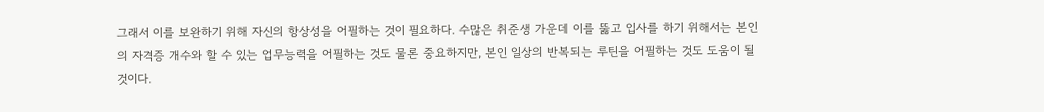그래서 이를 보완하기 위해 자신의 항상성을 어필하는 것이 필요하다. 수많은 취준생 가운데 이를 뚫고 입사를 하기 위해서는 본인의 자격증 개수와 할 수 있는 업무능력을 어필하는 것도 물론 중요하지만, 본인 일상의 반복되는 루틴을 어필하는 것도 도움이 될 것이다.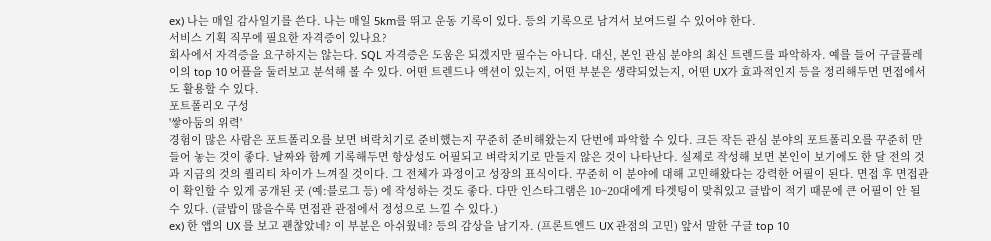ex) 나는 매일 감사일기를 쓴다. 나는 매일 5km를 뛰고 운동 기록이 있다. 등의 기록으로 남겨서 보여드릴 수 있어야 한다.
서비스 기획 직무에 필요한 자격증이 있나요?
회사에서 자격증을 요구하지는 않는다. SQL 자격증은 도움은 되겠지만 필수는 아니다. 대신, 본인 관심 분야의 최신 트렌드를 파악하자. 예를 들어 구글플레이의 top 10 어플을 둘러보고 분석해 볼 수 있다. 어떤 트렌드나 액션이 있는지, 어떤 부분은 생략되었는지, 어떤 UX가 효과적인지 등을 정리해두면 면접에서도 활용할 수 있다.
포트폴리오 구성
'쌓아둠의 위력'
경험이 많은 사람은 포트폴리오를 보면 벼락치기로 준비했는지 꾸준히 준비해왔는지 단번에 파악할 수 있다. 크든 작든 관심 분야의 포트폴리오를 꾸준히 만들어 놓는 것이 좋다. 날짜와 함께 기록해두면 항상성도 어필되고 벼락치기로 만들지 않은 것이 나타난다. 실제로 작성해 보면 본인이 보기에도 한 달 전의 것과 지금의 것의 퀄리티 차이가 느껴질 것이다. 그 전체가 과정이고 성장의 표식이다. 꾸준히 이 분야에 대해 고민해왔다는 강력한 어필이 된다. 면접 후 면접관이 확인할 수 있게 공개된 곳 (예:블로그 등) 에 작성하는 것도 좋다. 다만 인스타그램은 10~20대에게 타겟팅이 맞춰있고 글밥이 적기 때문에 큰 어필이 안 될 수 있다. (글밥이 많을수록 면접관 관점에서 정성으로 느낄 수 있다.)
ex) 한 앱의 UX 를 보고 괜찮았네? 이 부분은 아쉬웠네? 등의 감상을 남기자. (프론트엔드 UX 관점의 고민) 앞서 말한 구글 top 10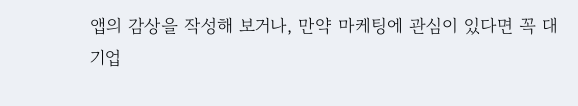앱의 감상을 작성해 보거나, 만약 마케팅에 관심이 있다면 꼭 대기업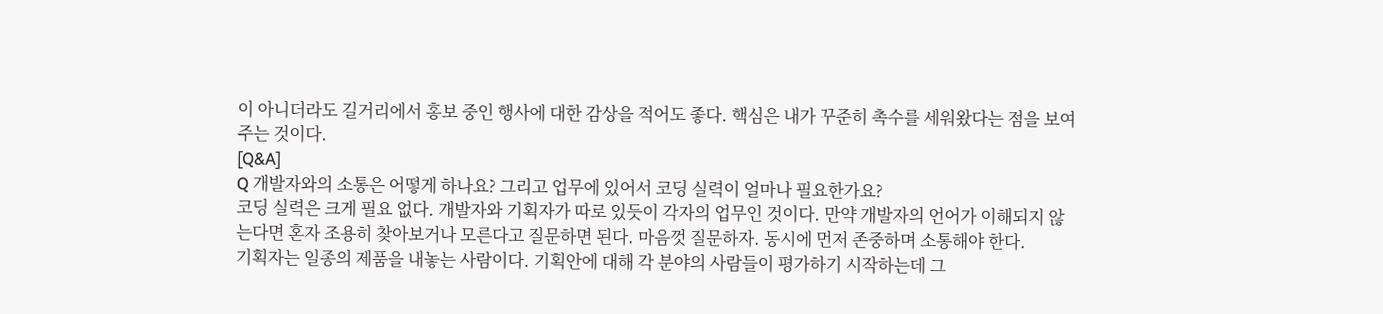이 아니더라도 길거리에서 홍보 중인 행사에 대한 감상을 적어도 좋다. 핵심은 내가 꾸준히 촉수를 세워왔다는 점을 보여주는 것이다.
[Q&A]
Q 개발자와의 소통은 어떻게 하나요? 그리고 업무에 있어서 코딩 실력이 얼마나 필요한가요?
코딩 실력은 크게 필요 없다. 개발자와 기획자가 따로 있듯이 각자의 업무인 것이다. 만약 개발자의 언어가 이해되지 않는다면 혼자 조용히 찾아보거나 모른다고 질문하면 된다. 마음껏 질문하자. 동시에 먼저 존중하며 소통해야 한다.
기획자는 일종의 제품을 내놓는 사람이다. 기획안에 대해 각 분야의 사람들이 평가하기 시작하는데 그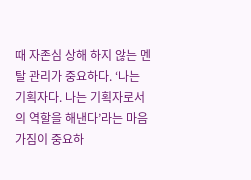때 자존심 상해 하지 않는 멘탈 관리가 중요하다. ‘나는 기획자다. 나는 기획자로서의 역할을 해낸다’라는 마음가짐이 중요하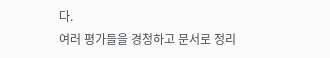다.
여러 평가들을 경청하고 문서로 정리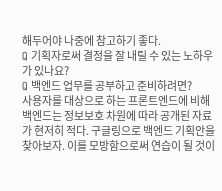해두어야 나중에 참고하기 좋다.
Q 기획자로써 결정을 잘 내릴 수 있는 노하우가 있나요?
Q 백엔드 업무를 공부하고 준비하려면?
사용자를 대상으로 하는 프론트엔드에 비해 백엔드는 정보보호 차원에 따라 공개된 자료가 현저히 적다. 구글링으로 백엔드 기획안을 찾아보자. 이를 모방함으로써 연습이 될 것이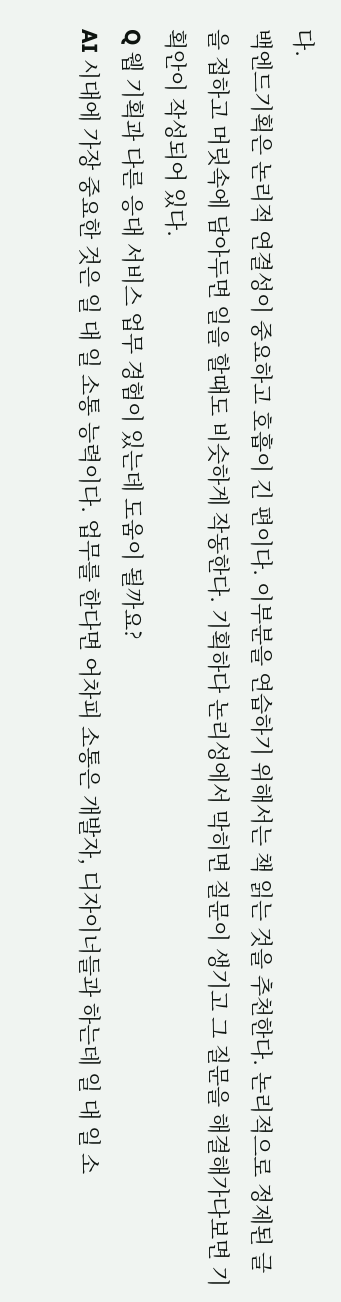다.
백엔드기획은 논리적 연결성이 중요하고 호흡이 긴 편이다. 이부분을 연습하기 위해서는 책 읽는 것을 추천한다. 논리적으로 정제된 글을 접하고 머릿속에 담아두면 일을 할때도 비슷하게 작동한다. 기획하다 논리성에서 막히면 질문이 생기고 그 질문을 해결해가다보면 기획안이 작성되어 있다.
Q 웹 기획과 다른 응대 서비스 업무 경험이 있는데 도움이 될까요?
AI 시대에 가장 중요한 것은 일 대 일 소통 능력이다. 업무를 한다면 어차피 소통은 개발자, 디자이너들과 하는데 일 대 일 소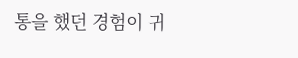통을 했던 경험이 귀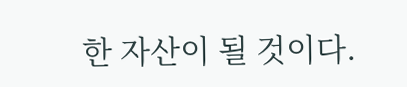한 자산이 될 것이다.